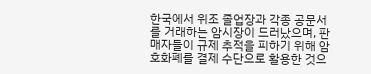한국에서 위조 졸업장과 각종 공문서를 거래하는 암시장이 드러났으며, 판매자들이 규제 추적을 피하기 위해 암호화폐를 결제 수단으로 활용한 것으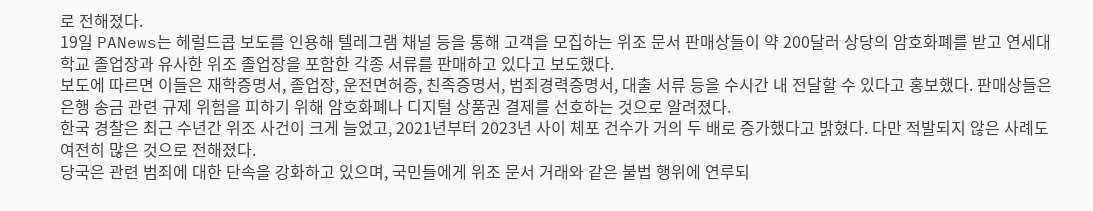로 전해졌다.
19일 PANews는 헤럴드콥 보도를 인용해 텔레그램 채널 등을 통해 고객을 모집하는 위조 문서 판매상들이 약 200달러 상당의 암호화폐를 받고 연세대학교 졸업장과 유사한 위조 졸업장을 포함한 각종 서류를 판매하고 있다고 보도했다.
보도에 따르면 이들은 재학증명서, 졸업장, 운전면허증, 친족증명서, 범죄경력증명서, 대출 서류 등을 수시간 내 전달할 수 있다고 홍보했다. 판매상들은 은행 송금 관련 규제 위험을 피하기 위해 암호화폐나 디지털 상품권 결제를 선호하는 것으로 알려졌다.
한국 경찰은 최근 수년간 위조 사건이 크게 늘었고, 2021년부터 2023년 사이 체포 건수가 거의 두 배로 증가했다고 밝혔다. 다만 적발되지 않은 사례도 여전히 많은 것으로 전해졌다.
당국은 관련 범죄에 대한 단속을 강화하고 있으며, 국민들에게 위조 문서 거래와 같은 불법 행위에 연루되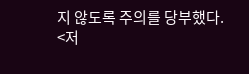지 않도록 주의를 당부했다.
<저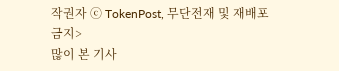작권자 ⓒ TokenPost, 무단전재 및 재배포 금지>
많이 본 기사